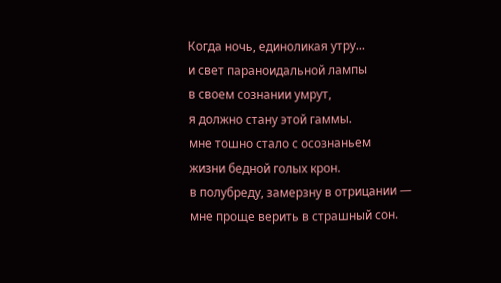Когда ночь, единоликая утру...
и свет параноидальной лампы
в своем сознании умрут,
я должно стану этой гаммы.
мне тошно стало с осознаньем
жизни бедной голых крон.
в полубреду, замерзну в отрицании —
мне проще верить в страшный сон.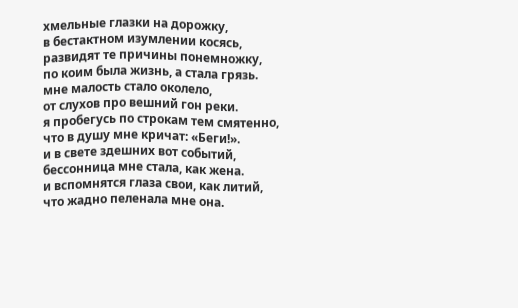хмельные глазки на дорожку,
в бестактном изумлении косясь,
развидят те причины понемножку,
по коим была жизнь, а стала грязь.
мне малость стало околело,
от слухов про вешний гон реки.
я пробегусь по строкам тем смятенно,
что в душу мне кричат: «Беги!».
и в свете здешних вот событий,
бессонница мне стала, как жена.
и вспомнятся глаза свои, как литий,
что жадно пеленала мне она.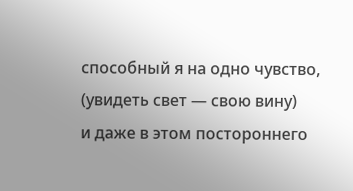способный я на одно чувство,
(увидеть свет — свою вину)
и даже в этом постороннего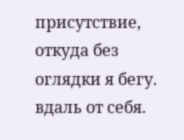присутствие,
откуда без оглядки я бегу.
вдаль от себя.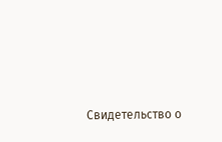Свидетельство о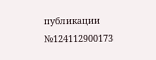публикации №124112900173